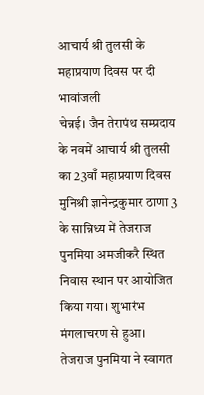आचार्य श्री तुलसी के महाप्रयाण दिवस पर दी भावांजली
चेन्नई। जैन तेरापंथ सम्प्रदाय के नवमें आचार्य श्री तुलसी का 23वाँ महाप्रयाण दिवस मुनिश्री ज्ञानेन्द्रकुमार ठाणा 3 के सान्निध्य में तेजराज पुनमिया अमजीकरै स्थित निवास स्थान पर आयोजित किया गया। शुभारंभ मंगलाचरण से हुआ। तेजराज पुनमिया ने स्वागत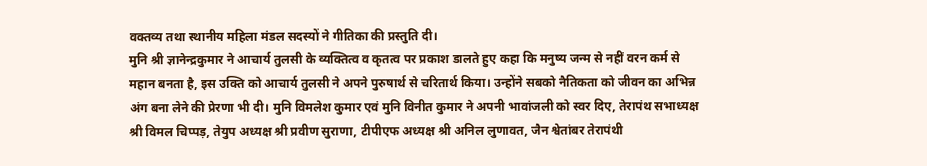वक्तव्य तथा स्थानीय महिला मंडल सदस्यों ने गीतिका की प्रस्तुति दी।
मुनि श्री ज्ञानेन्द्रकुमार ने आचार्य तुलसी के व्यक्तित्व व कृतत्व पर प्रकाश डालते हुए कहा कि मनुष्य जन्म से नहीं वरन कर्म से महान बनता है, इस उक्ति को आचार्य तुलसी ने अपने पुरुषार्थ से चरितार्थ किया। उन्होंने सबको नैतिकता को जीवन का अभिन्न अंग बना लेने की प्रेरणा भी दी। मुनि विमलेश कुमार एवं मुनि विनीत कुमार ने अपनी भावांजली को स्वर दिए, तेरापंथ सभाध्यक्ष श्री विमल चिप्पड़, तेयुप अध्यक्ष श्री प्रवीण सुराणा, टीपीएफ अध्यक्ष श्री अनिल लुणावत, जैन श्वेतांबर तेरापंथी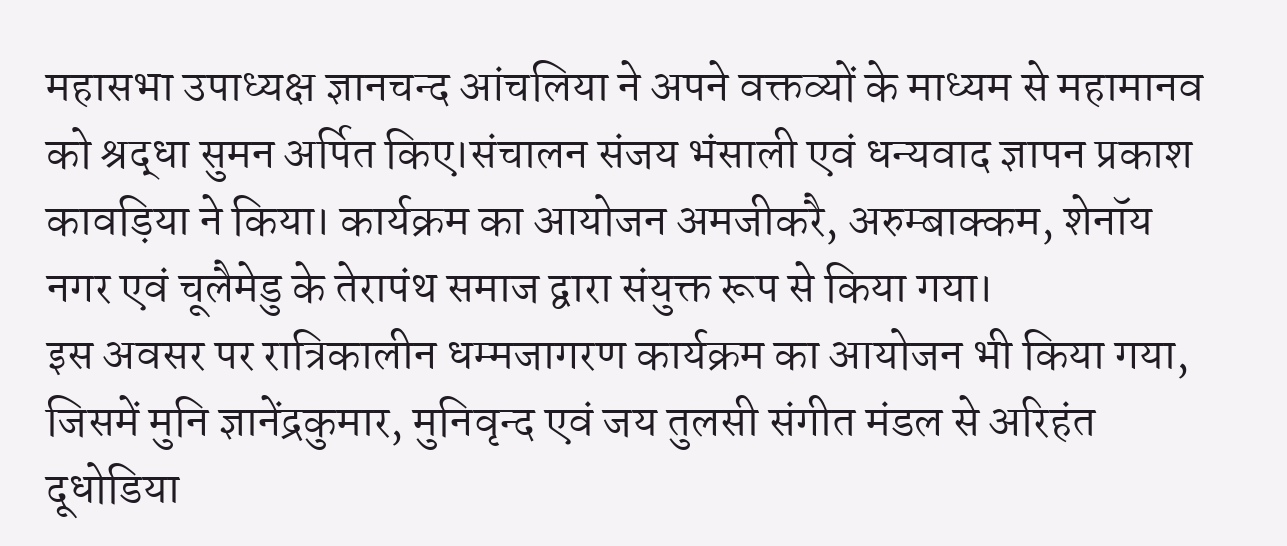महासभा उपाध्यक्ष ज्ञानचन्द आंचलिया ने अपने वक्तव्यों के माध्यम से महामानव को श्रद्धा सुमन अर्पित किए।संचालन संजय भंसाली एवं धन्यवाद ज्ञापन प्रकाश कावड़िया ने किया। कार्यक्रम का आयोजन अमजीकरै, अरुम्बाक्कम, शेनॉय नगर एवं चूलैमेडु के तेरापंथ समाज द्वारा संयुक्त रूप से किया गया।
इस अवसर पर रात्रिकालीन धम्मजागरण कार्यक्रम का आयोजन भी किया गया, जिसमें मुनि ज्ञानेंद्रकुमार, मुनिवृन्द एवं जय तुलसी संगीत मंडल से अरिहंत दूधोडिया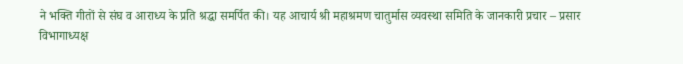ने भक्ति गीतों से संघ व आराध्य के प्रति श्रद्धा समर्पित की। यह आचार्य श्री महाश्रमण चातुर्मास व्यवस्था समिति के जानकारी प्रचार – प्रसार विभागाध्यक्ष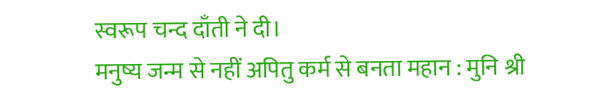स्वरूप चन्द दाँती ने दी।
मनुष्य जन्म से नहीं अपितु कर्म से बनता महान : मुनि श्री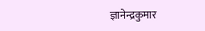ज्ञानेन्द्रकुमार